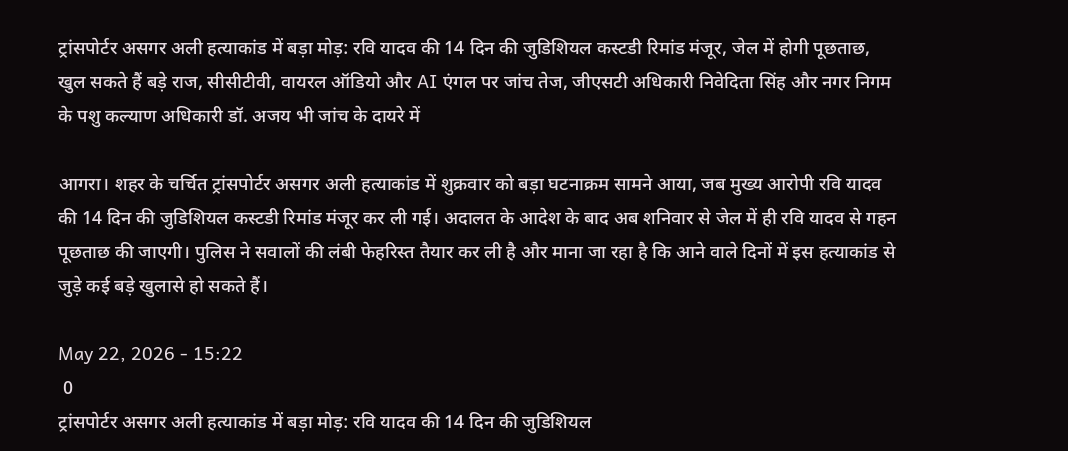ट्रांसपोर्टर असगर अली हत्याकांड में बड़ा मोड़: रवि यादव की 14 दिन की जुडिशियल कस्टडी रिमांड मंजूर, जेल में होगी पूछताछ, खुल सकते हैं बड़े राज, सीसीटीवी, वायरल ऑडियो और AI एंगल पर जांच तेज, जीएसटी अधिकारी निवेदिता सिंह और नगर निगम के पशु कल्याण अधिकारी डॉ. अजय भी जांच के दायरे में

आगरा। शहर के चर्चित ट्रांसपोर्टर असगर अली हत्याकांड में शुक्रवार को बड़ा घटनाक्रम सामने आया, जब मुख्य आरोपी रवि यादव की 14 दिन की जुडिशियल कस्टडी रिमांड मंजूर कर ली गई। अदालत के आदेश के बाद अब शनिवार से जेल में ही रवि यादव से गहन पूछताछ की जाएगी। पुलिस ने सवालों की लंबी फेहरिस्त तैयार कर ली है और माना जा रहा है कि आने वाले दिनों में इस हत्याकांड से जुड़े कई बड़े खुलासे हो सकते हैं।

May 22, 2026 - 15:22
 0
ट्रांसपोर्टर असगर अली हत्याकांड में बड़ा मोड़: रवि यादव की 14 दिन की जुडिशियल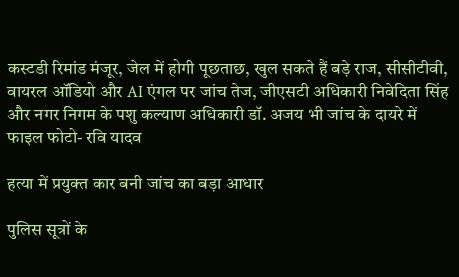कस्टडी रिमांड मंजूर, जेल में होगी पूछताछ, खुल सकते हैं बड़े राज, सीसीटीवी, वायरल ऑडियो और AI एंगल पर जांच तेज, जीएसटी अधिकारी निवेदिता सिंह और नगर निगम के पशु कल्याण अधिकारी डॉ. अजय भी जांच के दायरे में
फाइल फोटो- रवि यादव

हत्या में प्रयुक्त कार बनी जांच का बड़ा आधार

पुलिस सूत्रों के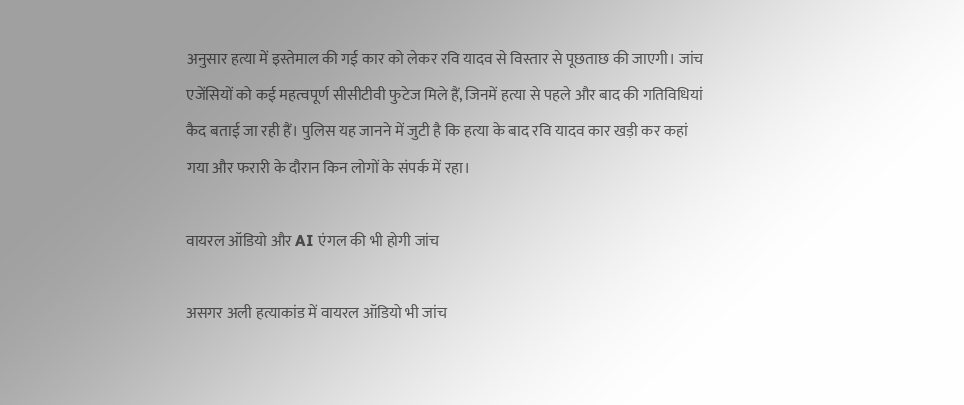अनुसार हत्या में इस्तेमाल की गई कार को लेकर रवि यादव से विस्तार से पूछताछ की जाएगी। जांच एजेंसियों को कई महत्वपूर्ण सीसीटीवी फुटेज मिले हैं, जिनमें हत्या से पहले और बाद की गतिविधियां कैद बताई जा रही हैं। पुलिस यह जानने में जुटी है कि हत्या के बाद रवि यादव कार खड़ी कर कहां गया और फरारी के दौरान किन लोगों के संपर्क में रहा।

वायरल ऑडियो और AI एंगल की भी होगी जांच

असगर अली हत्याकांड में वायरल ऑडियो भी जांच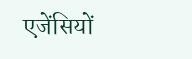एजेंसियों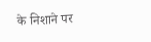के निशाने पर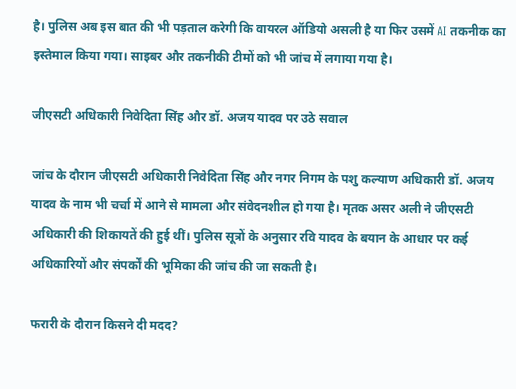है। पुलिस अब इस बात की भी पड़ताल करेगी कि वायरल ऑडियो असली है या फिर उसमें AI तकनीक का इस्तेमाल किया गया। साइबर और तकनीकी टीमों को भी जांच में लगाया गया है।

जीएसटी अधिकारी निवेदिता सिंह और डॉ. अजय यादव पर उठे सवाल

जांच के दौरान जीएसटी अधिकारी निवेदिता सिंह और नगर निगम के पशु कल्याण अधिकारी डॉ. अजय यादव के नाम भी चर्चा में आने से मामला और संवेदनशील हो गया है। मृतक असर अली ने जीएसटी अधिकारी की शिकायतें की हुई थीं। पुलिस सूत्रों के अनुसार रवि यादव के बयान के आधार पर कई अधिकारियों और संपर्कों की भूमिका की जांच की जा सकती है।

फरारी के दौरान किसने दी मदद?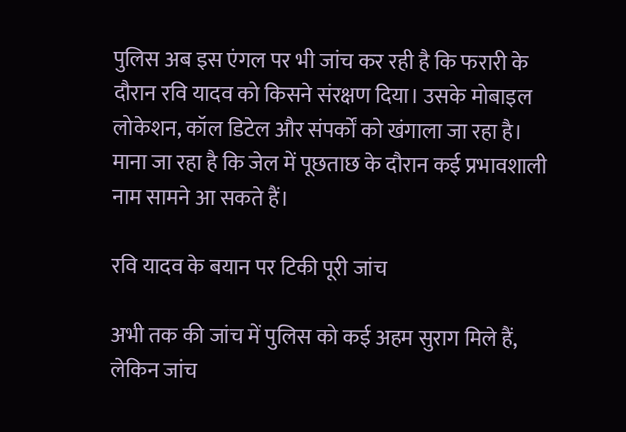पुलिस अब इस एंगल पर भी जांच कर रही है कि फरारी के दौरान रवि यादव को किसने संरक्षण दिया। उसके मोबाइल लोकेशन, कॉल डिटेल और संपर्कों को खंगाला जा रहा है। माना जा रहा है कि जेल में पूछताछ के दौरान कई प्रभावशाली नाम सामने आ सकते हैं।

रवि यादव के बयान पर टिकी पूरी जांच

अभी तक की जांच में पुलिस को कई अहम सुराग मिले हैं, लेकिन जांच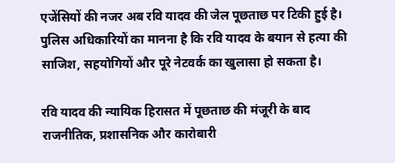एजेंसियों की नजर अब रवि यादव की जेल पूछताछ पर टिकी हुई है। पुलिस अधिकारियों का मानना है कि रवि यादव के बयान से हत्या की साजिश, सहयोगियों और पूरे नेटवर्क का खुलासा हो सकता है।

रवि यादव की न्यायिक हिरासत में पूछताछ की मंजूरी के बाद राजनीतिक, प्रशासनिक और कारोबारी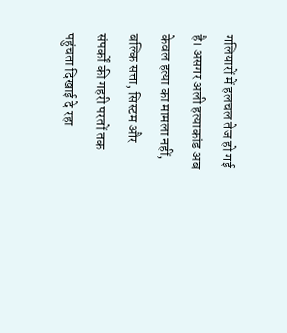गलियारों में हलचल तेज हो गई है। असगर अली हत्याकांड अब केवल हत्या का मामला नहीं, बल्कि सत्ता, सिस्टम और संपर्कों की गहरी परतों तक पहुंचता दिखाई दे रहा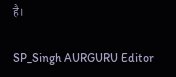है।

SP_Singh AURGURU Editor